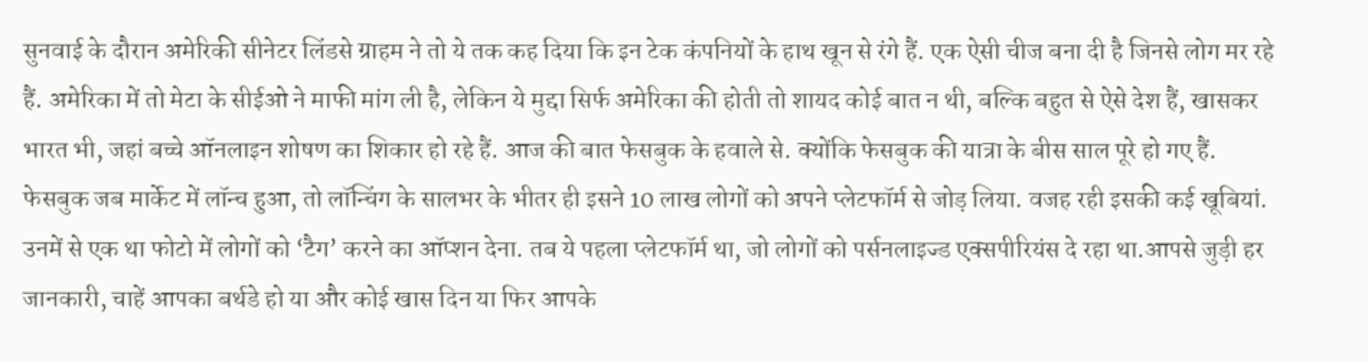सुनवाई के दौरान अमेरिकी सीनेटर लिंडसे ग्राहम ने तो ये तक कह दिया कि इन टेक कंपनियों के हाथ खून से रंगे हैं. एक ऐसी चीज बना दी है जिनसे लोग मर रहे हैं. अमेरिका में तो मेटा के सीईओ ने माफी मांग ली है, लेकिन ये मुद्दा सिर्फ अमेरिका की होती तो शायद कोई बात न थी, बल्कि बहुत से ऐसे देश हैं, खासकर भारत भी, जहां बच्चे ऑनलाइन शोषण का शिकार हो रहे हैं. आज की बात फेसबुक के हवाले से. क्योंकि फेसबुक की यात्रा के बीस साल पूरे हो गए हैं.
फेसबुक जब मार्केट में लॉन्च हुआ, तो लॉन्चिंग के सालभर के भीतर ही इसने 10 लाख लोगों को अपने प्लेटफॉर्म से जोड़ लिया. वजह रही इसकी कई खूबियां. उनमें से एक था फोटो में लोगों को ‘टैग’ करने का ऑप्शन देना. तब ये पहला प्लेटफॉर्म था, जो लोगों को पर्सनलाइज्ड एक्सपीरियंस दे रहा था.आपसे जुड़ी हर जानकारी, चाहें आपका बर्थडे हो या और कोई खास दिन या फिर आपके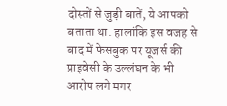दोस्तों से जुड़ी बातें, ये आपको बताता था. हालांकि इस वजह से बाद में फेसबुक पर यूजर्स की प्राइवेसी के उल्लंघन के भी आरोप लगे मगर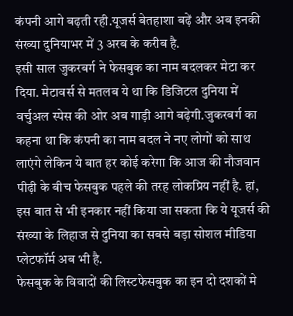कंपनी आगे बढ़ती रही.यूजर्स बेतहाशा बढ़ें और अब इनकी संख्या दुनियाभर में 3 अरब के करीब है.
इसी साल जुकरबर्ग ने फेसबुक का नाम बदलकर मेटा कर दिया. मेटावर्स से मतलब ये था कि डिजिटल दुनिया में वर्चुअल स्पेस की ओर अब गाड़ी आगे बढ़ेगी.जुकरबर्ग का कहना था कि कंपनी का नाम बदल ने नए लोगों को साथ लाएंगे लेकिन ये बात हर कोई करेगा कि आज की नौजवान पीढ़ी के बीच फेसबुक पहले की तरह लोकप्रिय नहीं है. हां, इस बात से भी इनकार नहीं किया जा सकता कि ये यूजर्स की संख्या के लिहाज से दुनिया का सबसे बड़ा सोशल मीडिया प्लेटफॉर्म अब भी है.
फेसबुक के विवादों की लिस्टफेसबुक का इन दो दशकों मे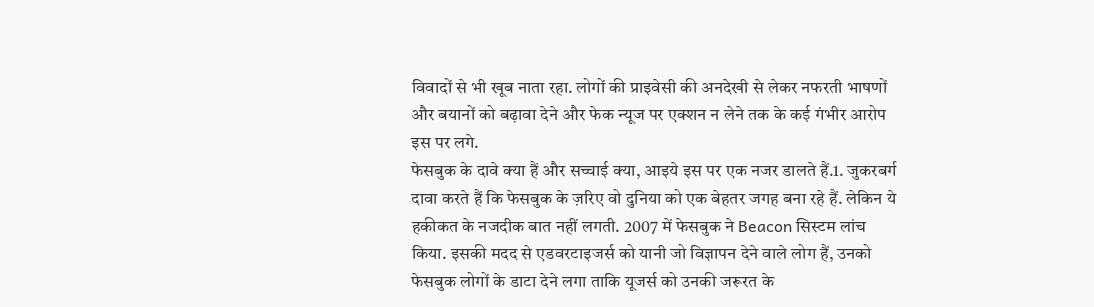विवादों से भी खूब नाता रहा. लोगों की प्राइवेसी की अनदेखी से लेकर नफरती भाषणों और बयानों को बढ़ावा देने और फेक न्यूज पर एक्शन न लेने तक के कई गंभीर आरोप इस पर लगे.
फेसबुक के दावे क्या हैं और सच्चाई क्या, आइये इस पर एक नजर डालते हैं.1. जुकरबर्ग दावा करते हैं कि फेसबुक के ज़रिए वो दुनिया को एक बेहतर जगह बना रहे हैं. लेकिन ये हकीकत के नजदीक बात नहीं लगती. 2007 में फेसबुक ने Beacon सिस्टम लांच किया. इसकी मदद से एडवरटाइजर्स को यानी जो विज्ञापन देने वाले लोग हैं, उनको फेसबुक लोगों के डाटा देने लगा ताकि यूजर्स को उनकी जरूरत के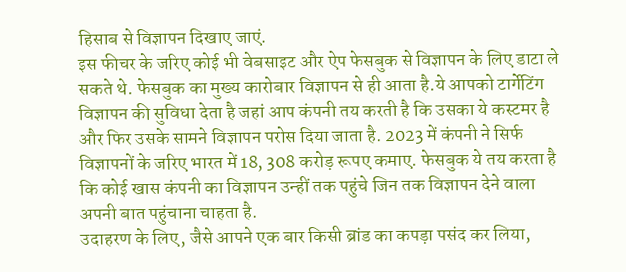हिसाब से विज्ञापन दिखाए जाएं.
इस फीचर के जरिए कोई भी वेबसाइट और ऐप फेसबुक से विज्ञापन के लिए डाटा ले सकते थे. फेसबुक का मुख्य कारोबार विज्ञापन से ही आता है.ये आपको टार्गेटिंग विज्ञापन की सुविधा देता है जहां आप कंपनी तय करती है कि उसका ये कस्टमर है और फिर उसके सामने विज्ञापन परोस दिया जाता है. 2023 में कंपनी ने सिर्फ विज्ञापनों के जरिए भारत में 18, 308 करोड़ रूपए कमाए. फेसबुक ये तय करता है कि कोई खास कंपनी का विज्ञापन उन्हीं तक पहुंचे जिन तक विज्ञापन देने वाला अपनी बात पहुंचाना चाहता है.
उदाहरण के लिए, जैसे आपने एक बार किसी ब्रांड का कपड़ा पसंद कर लिया,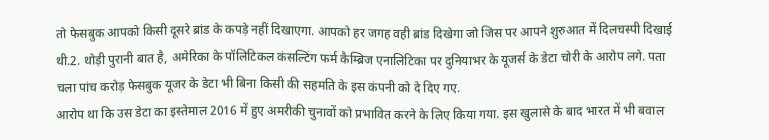तो फेसबुक आपको किसी दूसरे ब्रांड के कपड़े नहीं दिखाएगा. आपको हर जगह वही ब्रांड दिखेगा जो जिस पर आपने शुरुआत में दिलचस्पी दिखाई थी.2. थोड़ी पुरानी बात है, अमेरिका के पॉलिटिकल कंसल्टिंग फर्म कैम्ब्रिज एनालिटिका पर दुनियाभर के यूजर्स के डेटा चोरी के आरोप लगे. पता चला पांच करोड़ फेसबुक यूजर के डेटा भी बिना किसी की सहमति के इस कंपनी को दे दिए गए.
आरोप था कि उस डेटा का इस्तेमाल 2016 में हुए अमरीकी चुनावों को प्रभावित करने के लिए किया गया. इस खुलासे के बाद भारत में भी बवाल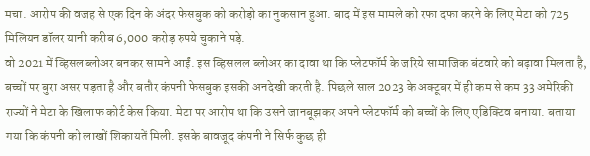मचा. आरोप की वजह से एक दिन के अंदर फेसबुक को करोड़ो का नुकसान हुआ. बाद में इस मामले को रफा दफा करने के लिए मेटा को 725 मिलियन डॉलर यानी करीब 6,000 करोड़ रुपये चुकाने पड़े.
वो 2021 में व्हिसलब्लोअर बनकर सामने आईं. इस व्हिसलल ब्लोअर का दावा था कि प्लेटफॉर्म के जरिये सामाजिक बंटवारे को बढ़ावा मिलता है, बच्चों पर बुरा असर पड़ता है और बतौर कंपनी फेसबुक इसकी अनदेखी करती है. पिछले साल 2023 के अक्टूबर में ही कम से कम 33 अमेरिकी राज्यों ने मेटा के खिलाफ कोर्ट केस किया. मेटा पर आरोप था कि उसने जानबूझकर अपने प्लेटफॉर्म को बच्चों के लिए एडिक्टिव बनाया. बताया गया कि कंपनी को लाखों शिकायतें मिली. इसके बावजूद कंपनी ने सिर्फ कुछ ही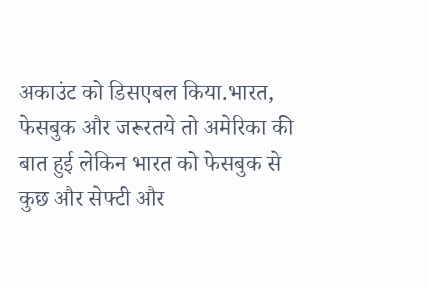अकाउंट को डिसएबल किया.भारत, फेसबुक और जरूरतये तो अमेरिका की बात हुई लेकिन भारत को फेसबुक से कुछ और सेफ्टी और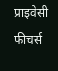प्राइवेसी फीचर्स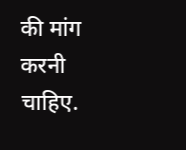की मांग करनी चाहिए.